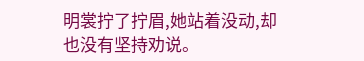明裳拧了拧眉,她站着没动,却也没有坚持劝说。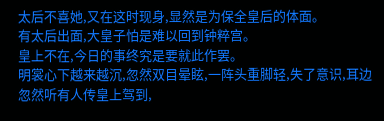太后不喜她,又在这时现身,显然是为保全皇后的体面。
有太后出面,大皇子怕是难以回到钟粹宫。
皇上不在,今日的事终究是要就此作罢。
明裳心下越来越沉,忽然双目晕眩,一阵头重脚轻,失了意识,耳边忽然听有人传皇上驾到,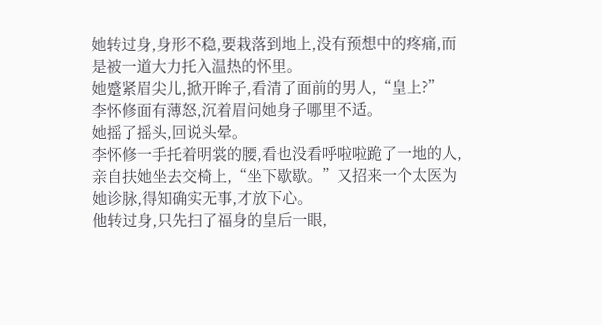她转过身,身形不稳,要栽落到地上,没有预想中的疼痛,而是被一道大力托入温热的怀里。
她蹙紧眉尖儿,掀开眸子,看清了面前的男人,“皇上?”
李怀修面有薄怒,沉着眉问她身子哪里不适。
她摇了摇头,回说头晕。
李怀修一手托着明裳的腰,看也没看呼啦啦跪了一地的人,亲自扶她坐去交椅上,“坐下歇歇。”又招来一个太医为她诊脉,得知确实无事,才放下心。
他转过身,只先扫了福身的皇后一眼,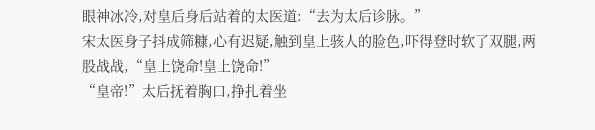眼神冰冷,对皇后身后站着的太医道:“去为太后诊脉。”
宋太医身子抖成筛糠,心有迟疑,触到皇上骇人的脸色,吓得登时软了双腿,两股战战,“皇上饶命!皇上饶命!”
“皇帝!”太后抚着胸口,挣扎着坐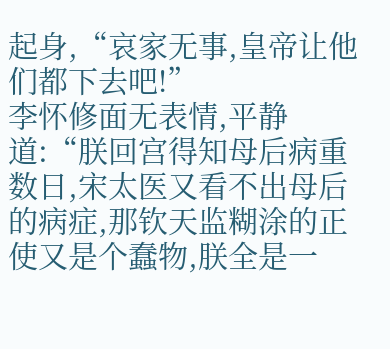起身,“哀家无事,皇帝让他们都下去吧!”
李怀修面无表情,平静道:“朕回宫得知母后病重数日,宋太医又看不出母后的病症,那钦天监糊涂的正使又是个蠢物,朕全是一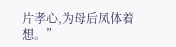片孝心,为母后凤体着想。”